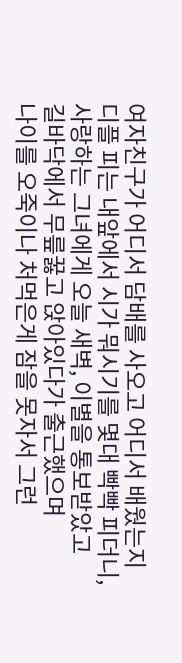여자친구가 어디서 담배를 사오고 어디서 배웠는지
디플 피는 내앞에서 시가 뭐시기를 몇대 빡빡 피더니,
사랑하는 그녀에게 오늘 새벽, 이별을 통보받았고
길바닥에서 무릎꿇고 앉아있다가 출근했으며
나이를 오죽이나 처먹은게 잠을 못자서 그런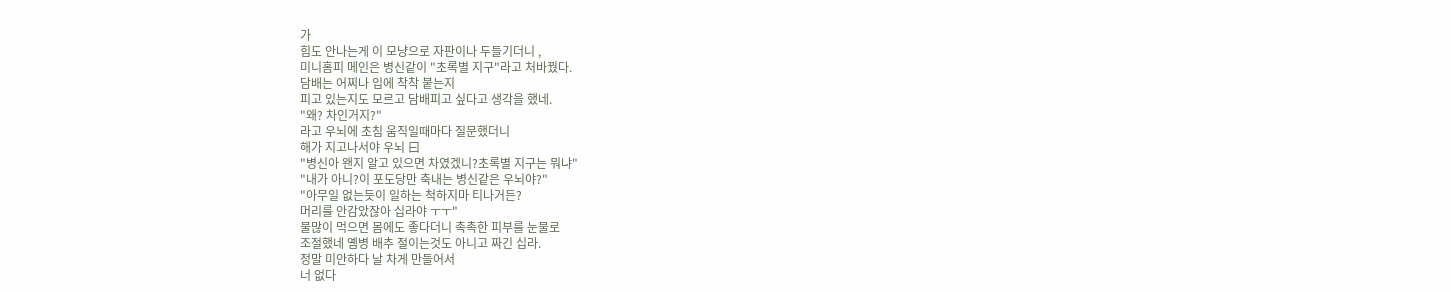가
힘도 안나는게 이 모냥으로 자판이나 두들기더니 ,
미니홈피 메인은 병신같이 "초록별 지구"라고 처바꿨다.
담배는 어찌나 입에 착착 붙는지
피고 있는지도 모르고 담배피고 싶다고 생각을 했네.
"왜? 차인거지?"
라고 우뇌에 초침 움직일때마다 질문했더니
해가 지고나서야 우뇌 曰
"병신아 왠지 알고 있으면 차였겠니?초록별 지구는 뭐냐"
"내가 아니?이 포도당만 축내는 병신같은 우뇌야?"
"아무일 없는듯이 일하는 척하지마 티나거든?
머리를 안감았잖아 십라야 ㅜㅜ"
물많이 먹으면 몸에도 좋다더니 촉촉한 피부를 눈물로
조절했네 옘병 배추 절이는것도 아니고 짜긴 십라.
정말 미안하다 날 차게 만들어서
너 없다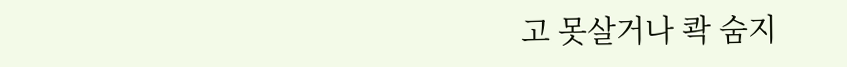고 못살거나 콱 숨지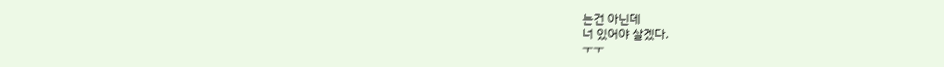는건 아닌데
너 있어야 살겠다.
ㅜㅜ